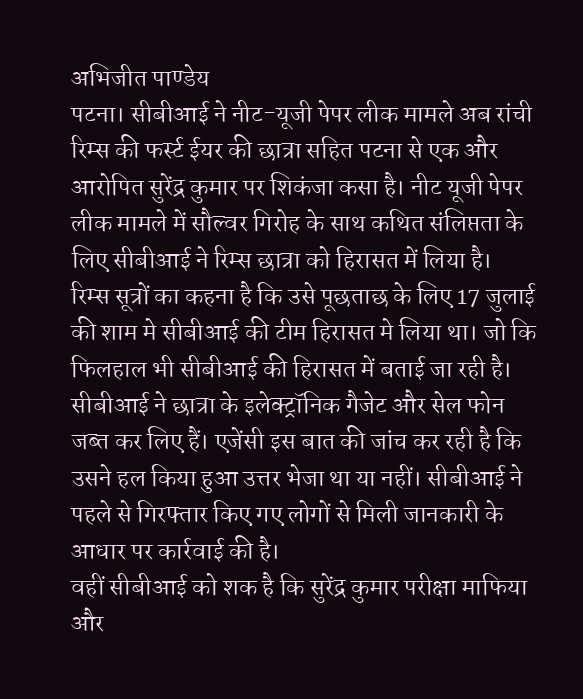अभिजीत पाण्डेय
पटना। सीबीआई ने नीट-यूजी पेपर लीक मामले अब रांची रिम्स की फर्स्ट ईयर की छात्रा सहित पटना से एक और आरोपित सुरेंद्र कुमार पर शिकंजा कसा है। नीट यूजी पेपर लीक मामले में सौल्वर गिरोह के साथ कथित संलिप्तता के लिए सीबीआई ने रिम्स छात्रा को हिरासत में लिया है।
रिम्स सूत्रों का कहना है कि उसे पूछताछ के लिए 17 जुलाई की शाम मे सीबीआई की टीम हिरासत मे लिया था। जो कि फिलहाल भी सीबीआई की हिरासत में बताई जा रही है। सीबीआई ने छात्रा के इलेक्ट्रॉनिक गैजेट और सेल फोन जब्त कर लिए हैं। एजेंसी इस बात की जांच कर रही है कि उसने हल किया हुआ उत्तर भेजा था या नहीं। सीबीआई ने पहले से गिरफ्तार किए गए लोगों से मिली जानकारी के आधार पर कार्रवाई की है।
वहीं सीबीआई को शक है कि सुरेंद्र कुमार परीक्षा माफिया और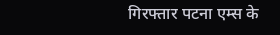गिरफ्तार पटना एम्स के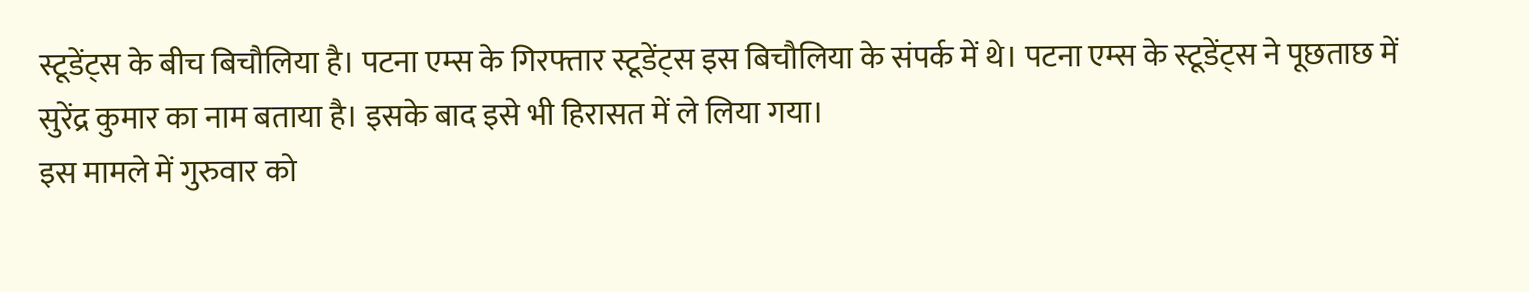स्टूडेंट्स के बीच बिचौलिया है। पटना एम्स के गिरफ्तार स्टूडेंट्स इस बिचौलिया के संपर्क में थे। पटना एम्स के स्टूडेंट्स ने पूछताछ में सुरेंद्र कुमार का नाम बताया है। इसके बाद इसे भी हिरासत में ले लिया गया।
इस मामले में गुरुवार को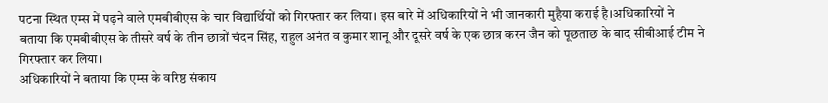पटना स्थित एम्स में पढ़ने वाले एमबीबीएस के चार विद्यार्थियों को गिरफ्तार कर लिया। इस बारे में अधिकारियों ने भी जानकारी मुहैया कराई है।अधिकारियों ने बताया कि एमबीबीएस के तीसरे वर्ष के तीन छात्रों चंदन सिंह, राहुल अनंत व कुमार शानू और दूसरे वर्ष के एक छात्र करन जैन को पूछताछ के बाद सीबीआई टीम ने गिरफ्तार कर लिया।
अधिकारियों ने बताया कि एम्स के वरिष्ठ संकाय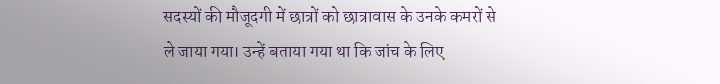सदस्यों की मौजूदगी में छात्रों को छात्रावास के उनके कमरों से ले जाया गया। उन्हें बताया गया था कि जांच के लिए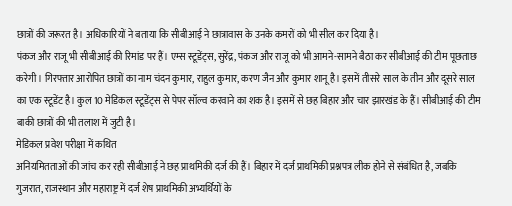छात्रों की जरूरत है। अधिकारियों ने बताया कि सीबीआई ने छात्रावास के उनके कमरों को भी सील कर दिया है।
पंकज और राजू भी सीबीआई की रिमांड पर हैं। एम्स स्टूडेंट्स, सुरेंद्र, पंकज और राजू को भी आमने-सामने बैठा कर सीबीआई की टीम पूछताछ करेगी। गिरफ्तार आरोपित छात्रों का नाम चंदन कुमार, राहुल कुमार, करण जैन और कुमार शानू है। इसमें तीसरे साल के तीन और दूसरे साल का एक स्टूडेंट है। कुल 10 मेडिकल स्टूडेंट्स से पेपर सॉल्व करवाने का शक है। इसमें से छह बिहार और चार झारखंड के हैं। सीबीआई की टीम बाकी छात्रों की भी तलाश में जुटी है।
मेडिकल प्रवेश परीक्षा में कथित
अनियमितताओं की जांच कर रही सीबीआई ने छह प्राथमिकी दर्ज की हैं। बिहार में दर्ज प्राथमिकी प्रश्नपत्र लीक होने से संबंधित है, जबकि गुजरात, राजस्थान और महाराष्ट्र में दर्ज शेष प्राथमिकी अभ्यर्थियों के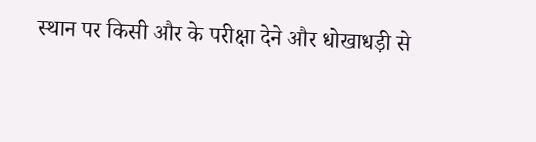स्थान पर किसी और के परीक्षा देने और धोखाधड़ी से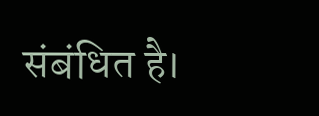संबंधित है।